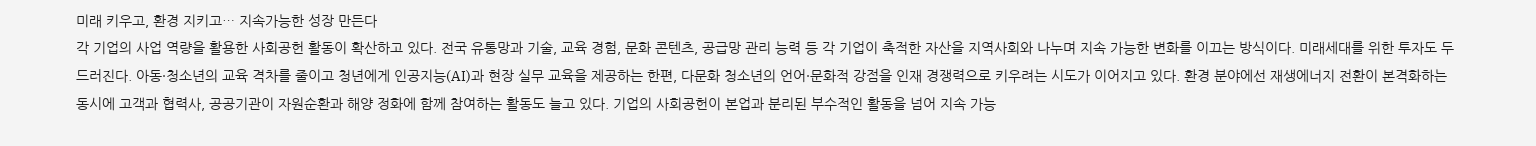미래 키우고, 환경 지키고… 지속가능한 성장 만든다
각 기업의 사업 역량을 활용한 사회공헌 활동이 확산하고 있다. 전국 유통망과 기술, 교육 경험, 문화 콘텐츠, 공급망 관리 능력 등 각 기업이 축적한 자산을 지역사회와 나누며 지속 가능한 변화를 이끄는 방식이다. 미래세대를 위한 투자도 두드러진다. 아동·청소년의 교육 격차를 줄이고 청년에게 인공지능(AI)과 현장 실무 교육을 제공하는 한편, 다문화 청소년의 언어·문화적 강점을 인재 경쟁력으로 키우려는 시도가 이어지고 있다. 환경 분야에선 재생에너지 전환이 본격화하는 동시에 고객과 협력사, 공공기관이 자원순환과 해양 정화에 함께 참여하는 활동도 늘고 있다. 기업의 사회공헌이 본업과 분리된 부수적인 활동을 넘어 지속 가능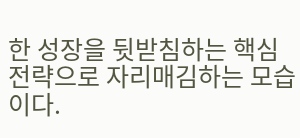한 성장을 뒷받침하는 핵심 전략으로 자리매김하는 모습이다.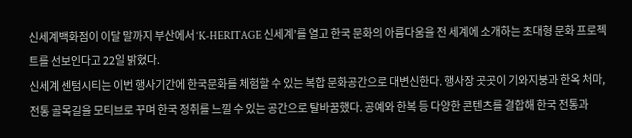신세계백화점이 이달 말까지 부산에서 ‘K-HERITAGE 신세계’를 열고 한국 문화의 아름다움을 전 세계에 소개하는 초대형 문화 프로젝트를 선보인다고 22일 밝혔다.
신세계 센텀시티는 이번 행사기간에 한국문화를 체험할 수 있는 복합 문화공간으로 대변신한다. 행사장 곳곳이 기와지붕과 한옥 처마, 전통 골목길을 모티브로 꾸며 한국 정취를 느낄 수 있는 공간으로 탈바꿈했다. 공예와 한복 등 다양한 콘텐츠를 결합해 한국 전통과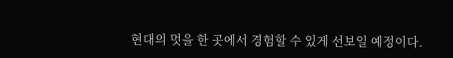현대의 멋을 한 곳에서 경험할 수 있게 선보일 예정이다.